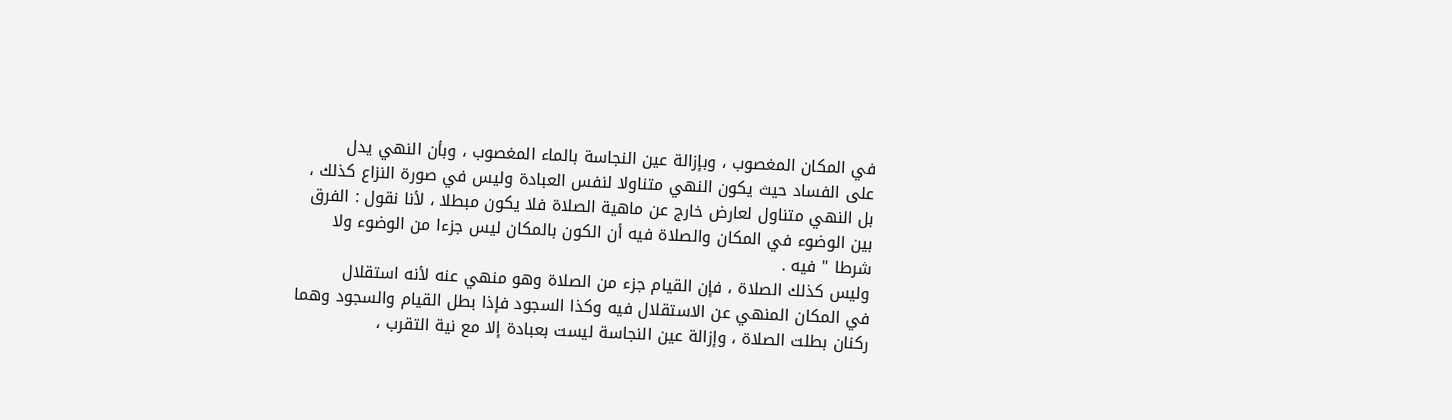في المكان المغصوب ، وبإزالة عين النجاسة بالماء المغصوب ، وبأن النهي يدل
على الفساد حيث يكون النهي متناولا لنفس العبادة وليس في صورة النزاع كذلك ،
بل النهي متناول لعارض خارج عن ماهية الصلاة فلا يكون مبطلا ، لأنا نقول : الفرق
بين الوضوء في المكان والصلاة فيه أن الكون بالمكان ليس جزءا من الوضوء ولا
شرطا " فيه .
وليس كذلك الصلاة ، فإن القيام جزء من الصلاة وهو منهي عنه لأنه استقلال
في المكان المنهي عن الاستقلال فيه وكذا السجود فإذا بطل القيام والسجود وهما
ركنان بطلت الصلاة ، وإزالة عين النجاسة ليست بعبادة إلا مع نية التقرب ،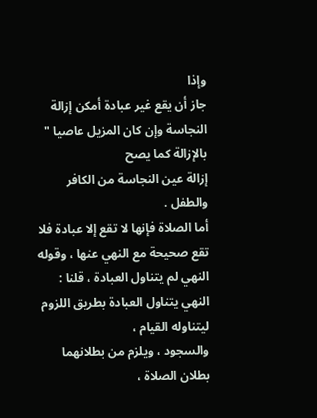وإذا
جاز أن يقع غير عبادة أمكن إزالة النجاسة وإن كان المزيل عاصيا " بالإزالة كما يصح
إزالة عين النجاسة من الكافر والطفل .
أما الصلاة فإنها لا تقع إلا عبادة فلا تقع صحيحة مع النهي عنها ، وقوله
النهي لم يتناول العبادة ، قلنا : النهي يتناول العبادة بطريق اللزوم ليتناوله القيام ،
والسجود ، ويلزم من بطلانهما بطلان الصلاة ،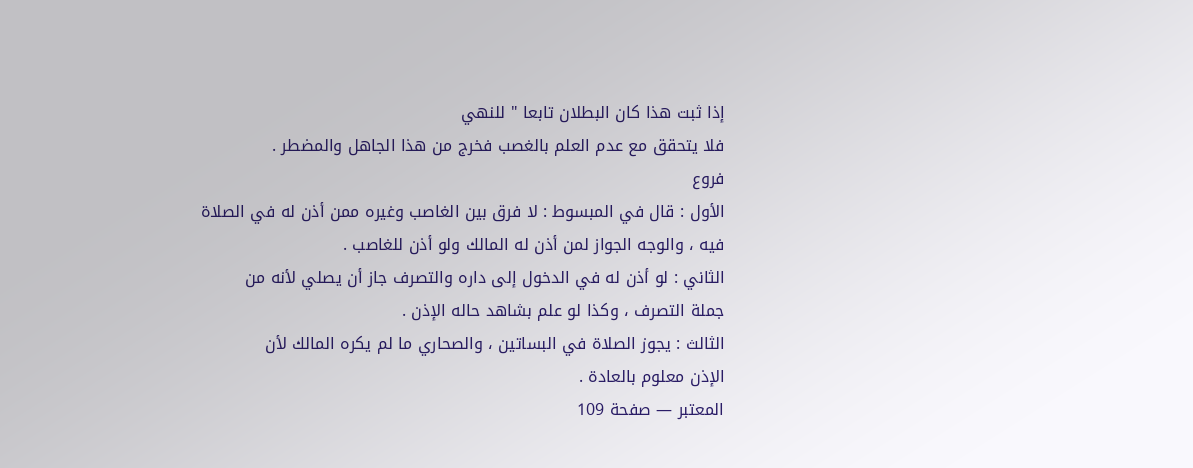إذا ثبت هذا كان البطلان تابعا " للنهي
فلا يتحقق مع عدم العلم بالغصب فخرج من هذا الجاهل والمضطر .
فروع
الأول : قال في المبسوط : لا فرق بين الغاصب وغيره ممن أذن له في الصلاة
فيه ، والوجه الجواز لمن أذن له المالك ولو أذن للغاصب .
الثاني : لو أذن له في الدخول إلى داره والتصرف جاز أن يصلي لأنه من
جملة التصرف ، وكذا لو علم بشاهد حاله الإذن .
الثالث : يجوز الصلاة في البساتين ، والصحاري ما لم يكره المالك لأن
الإذن معلوم بالعادة .
المعتبر — صفحة 109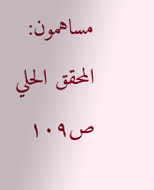مساهمون: المحقق الحلي
ص١٠٩